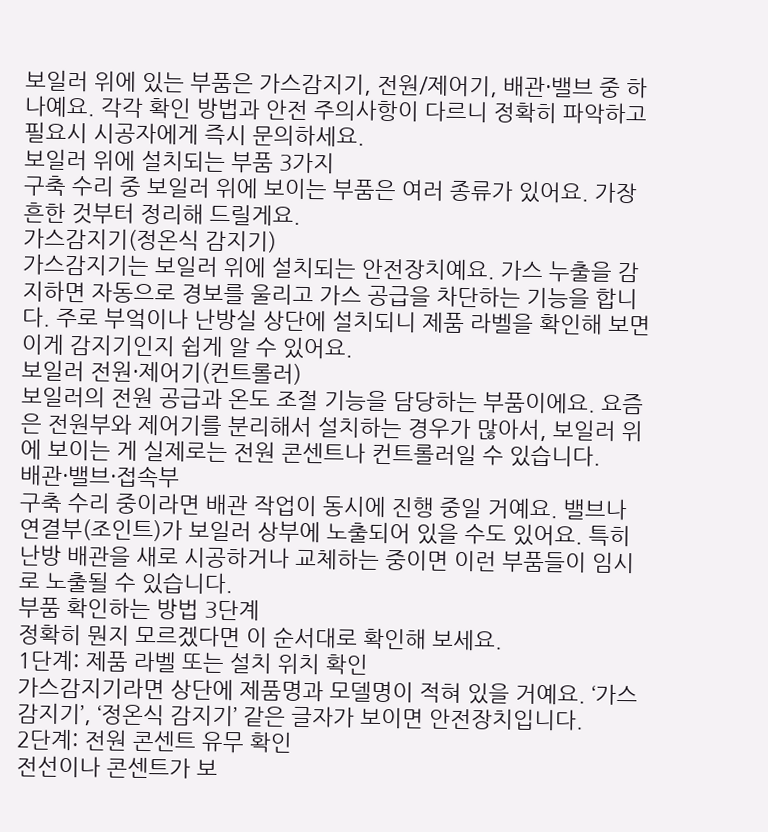보일러 위에 있는 부품은 가스감지기, 전원/제어기, 배관·밸브 중 하나예요. 각각 확인 방법과 안전 주의사항이 다르니 정확히 파악하고 필요시 시공자에게 즉시 문의하세요.
보일러 위에 설치되는 부품 3가지
구축 수리 중 보일러 위에 보이는 부품은 여러 종류가 있어요. 가장 흔한 것부터 정리해 드릴게요.
가스감지기(정온식 감지기)
가스감지기는 보일러 위에 설치되는 안전장치예요. 가스 누출을 감지하면 자동으로 경보를 울리고 가스 공급을 차단하는 기능을 합니다. 주로 부엌이나 난방실 상단에 설치되니 제품 라벨을 확인해 보면 이게 감지기인지 쉽게 알 수 있어요.
보일러 전원·제어기(컨트롤러)
보일러의 전원 공급과 온도 조절 기능을 담당하는 부품이에요. 요즘은 전원부와 제어기를 분리해서 설치하는 경우가 많아서, 보일러 위에 보이는 게 실제로는 전원 콘센트나 컨트롤러일 수 있습니다.
배관·밸브·접속부
구축 수리 중이라면 배관 작업이 동시에 진행 중일 거예요. 밸브나 연결부(조인트)가 보일러 상부에 노출되어 있을 수도 있어요. 특히 난방 배관을 새로 시공하거나 교체하는 중이면 이런 부품들이 임시로 노출될 수 있습니다.
부품 확인하는 방법 3단계
정확히 뭔지 모르겠다면 이 순서대로 확인해 보세요.
1단계: 제품 라벨 또는 설치 위치 확인
가스감지기라면 상단에 제품명과 모델명이 적혀 있을 거예요. ‘가스감지기’, ‘정온식 감지기’ 같은 글자가 보이면 안전장치입니다.
2단계: 전원 콘센트 유무 확인
전선이나 콘센트가 보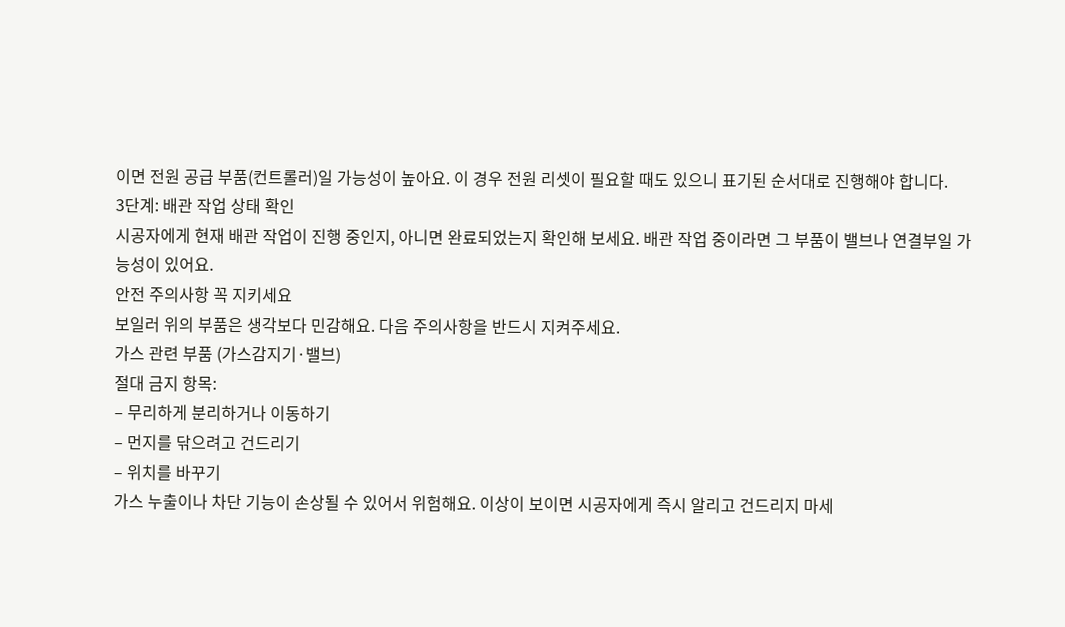이면 전원 공급 부품(컨트롤러)일 가능성이 높아요. 이 경우 전원 리셋이 필요할 때도 있으니 표기된 순서대로 진행해야 합니다.
3단계: 배관 작업 상태 확인
시공자에게 현재 배관 작업이 진행 중인지, 아니면 완료되었는지 확인해 보세요. 배관 작업 중이라면 그 부품이 밸브나 연결부일 가능성이 있어요.
안전 주의사항 꼭 지키세요
보일러 위의 부품은 생각보다 민감해요. 다음 주의사항을 반드시 지켜주세요.
가스 관련 부품 (가스감지기·밸브)
절대 금지 항목:
– 무리하게 분리하거나 이동하기
– 먼지를 닦으려고 건드리기
– 위치를 바꾸기
가스 누출이나 차단 기능이 손상될 수 있어서 위험해요. 이상이 보이면 시공자에게 즉시 알리고 건드리지 마세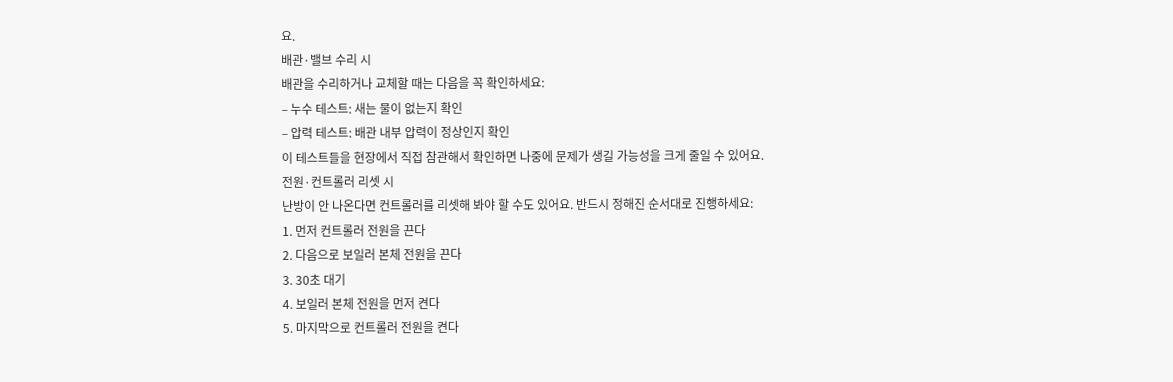요.
배관·밸브 수리 시
배관을 수리하거나 교체할 때는 다음을 꼭 확인하세요:
– 누수 테스트: 새는 물이 없는지 확인
– 압력 테스트: 배관 내부 압력이 정상인지 확인
이 테스트들을 현장에서 직접 참관해서 확인하면 나중에 문제가 생길 가능성을 크게 줄일 수 있어요.
전원·컨트롤러 리셋 시
난방이 안 나온다면 컨트롤러를 리셋해 봐야 할 수도 있어요. 반드시 정해진 순서대로 진행하세요:
1. 먼저 컨트롤러 전원을 끈다
2. 다음으로 보일러 본체 전원을 끈다
3. 30초 대기
4. 보일러 본체 전원을 먼저 켠다
5. 마지막으로 컨트롤러 전원을 켠다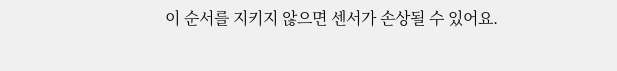이 순서를 지키지 않으면 센서가 손상될 수 있어요.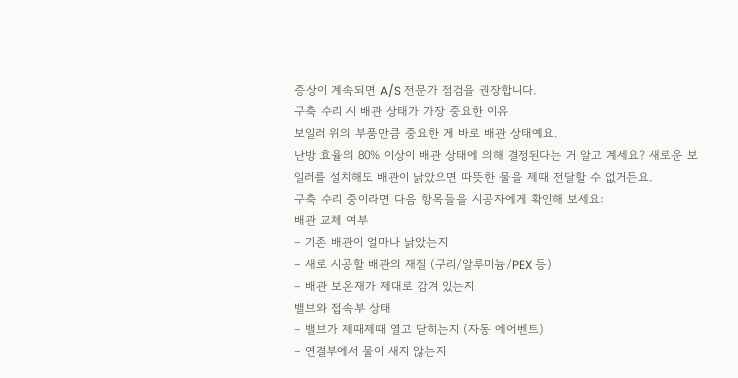증상이 계속되면 A/S 전문가 점검을 권장합니다.
구축 수리 시 배관 상태가 가장 중요한 이유
보일러 위의 부품만큼 중요한 게 바로 배관 상태예요.
난방 효율의 80% 이상이 배관 상태에 의해 결정된다는 거 알고 계세요? 새로운 보일러를 설치해도 배관이 낡았으면 따뜻한 물을 제때 전달할 수 없거든요.
구축 수리 중이라면 다음 항목들을 시공자에게 확인해 보세요:
배관 교체 여부
– 기존 배관이 얼마나 낡았는지
– 새로 시공할 배관의 재질 (구리/알루미늄/PEX 등)
– 배관 보온재가 제대로 감겨 있는지
밸브와 접속부 상태
– 밸브가 제때제때 열고 닫히는지 (자동 에어벤트)
– 연결부에서 물이 새지 않는지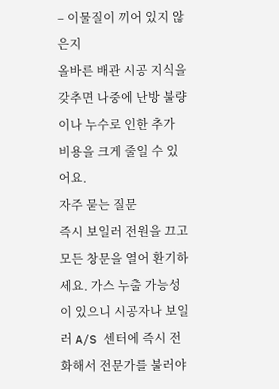– 이물질이 끼어 있지 않은지
올바른 배관 시공 지식을 갖추면 나중에 난방 불량이나 누수로 인한 추가 비용을 크게 줄일 수 있어요.
자주 묻는 질문
즉시 보일러 전원을 끄고 모든 창문을 열어 환기하세요. 가스 누출 가능성이 있으니 시공자나 보일러 A/S 센터에 즉시 전화해서 전문가를 불러야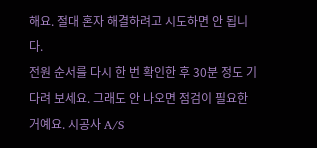해요. 절대 혼자 해결하려고 시도하면 안 됩니다.
전원 순서를 다시 한 번 확인한 후 30분 정도 기다려 보세요. 그래도 안 나오면 점검이 필요한 거예요. 시공사 A/S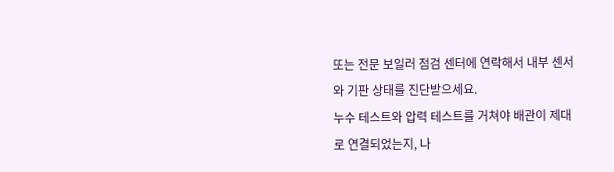또는 전문 보일러 점검 센터에 연락해서 내부 센서와 기판 상태를 진단받으세요.
누수 테스트와 압력 테스트를 거쳐야 배관이 제대로 연결되었는지, 나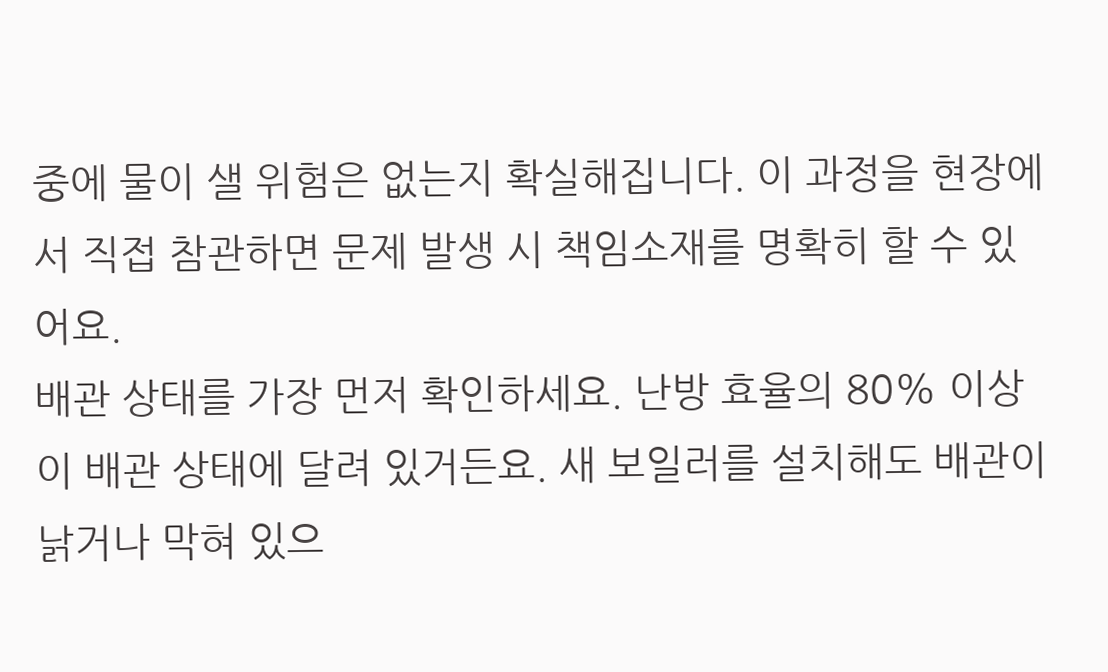중에 물이 샐 위험은 없는지 확실해집니다. 이 과정을 현장에서 직접 참관하면 문제 발생 시 책임소재를 명확히 할 수 있어요.
배관 상태를 가장 먼저 확인하세요. 난방 효율의 80% 이상이 배관 상태에 달려 있거든요. 새 보일러를 설치해도 배관이 낡거나 막혀 있으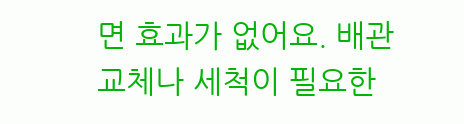면 효과가 없어요. 배관 교체나 세척이 필요한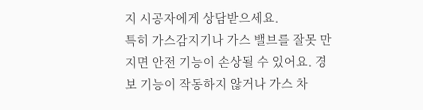지 시공자에게 상담받으세요.
특히 가스감지기나 가스 밸브를 잘못 만지면 안전 기능이 손상될 수 있어요. 경보 기능이 작동하지 않거나 가스 차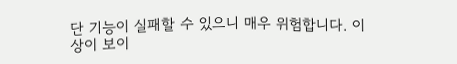단 기능이 실패할 수 있으니 매우 위험합니다. 이상이 보이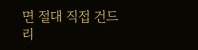면 절대 직접 건드리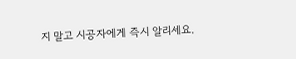지 말고 시공자에게 즉시 알리세요.